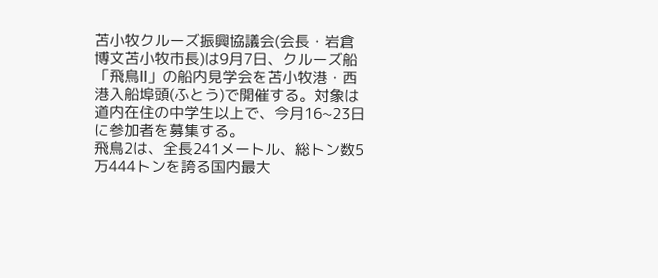苫小牧クルーズ振興協議会(会長・岩倉博文苫小牧市長)は9月7日、クルーズ船「飛鳥II」の船内見学会を苫小牧港・西港入船埠頭(ふとう)で開催する。対象は道内在住の中学生以上で、今月16~23日に参加者を募集する。
飛鳥2は、全長241メートル、総トン数5万444トンを誇る国内最大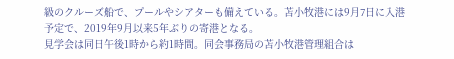級のクルーズ船で、プールやシアターも備えている。苫小牧港には9月7日に入港予定で、2019年9月以来5年ぶりの寄港となる。
見学会は同日午後1時から約1時間。同会事務局の苫小牧港管理組合は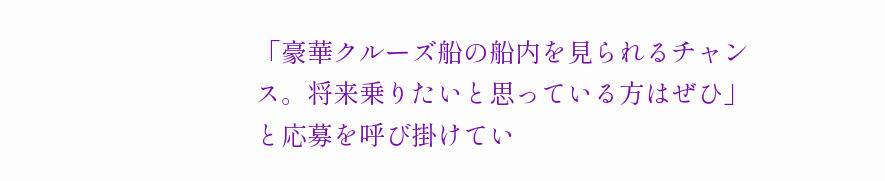「豪華クルーズ船の船内を見られるチャンス。将来乗りたいと思っている方はぜひ」と応募を呼び掛けてい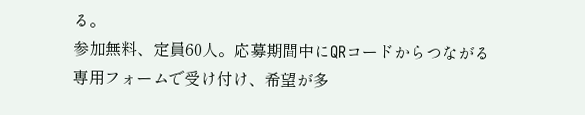る。
参加無料、定員60人。応募期間中にQRコードからつながる専用フォームで受け付け、希望が多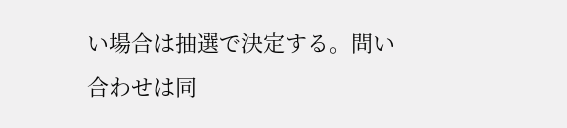い場合は抽選で決定する。問い合わせは同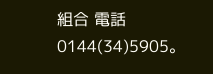組合 電話0144(34)5905。